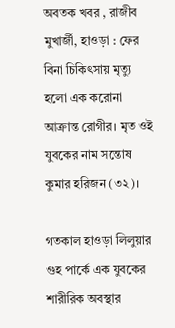অবতক খবর , রাজীব মুখার্জী, হাওড়া : ফের বিনা চিকিৎসায় মৃত্যু হলো এক করোনা আক্রান্ত রোগীর। মৃত ওই যুবকের নাম সন্তোষ কুমার হরিজন (৩২)।

গতকাল হাওড়া লিলুয়ার গুহ পার্কে এক যুবকের শারীরিক অবস্থার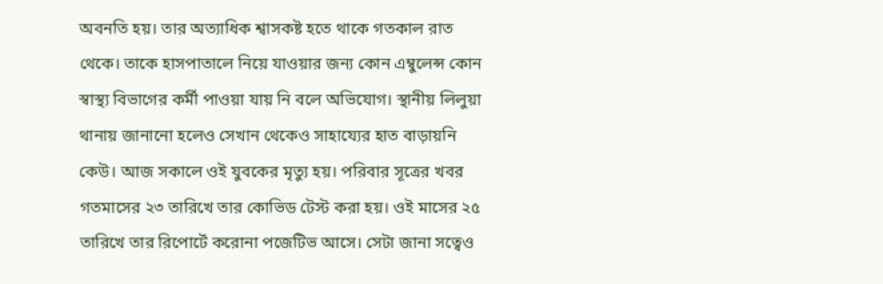অবনতি হয়। তার অত্যাধিক শ্বাসকষ্ট হতে থাকে গতকাল রাত থেকে। তাকে হাসপাতালে নিয়ে যাওয়ার জন্য কোন এম্বুলেন্স কোন স্বাস্থ্য বিভাগের কর্মী পাওয়া যায় নি বলে অভিযোগ। স্থানীয় লিলুয়া থানায় জানানো হলেও সেখান থেকেও সাহায্যের হাত বাড়ায়নি কেউ। আজ সকালে ওই যুবকের মৃত্যু হয়। পরিবার সূত্রের খবর গতমাসের ২৩ তারিখে তার কোভিড টেস্ট করা হয়। ওই মাসের ২৫ তারিখে তার রিপোর্টে করোনা পজেটিভ আসে। সেটা জানা সত্বেও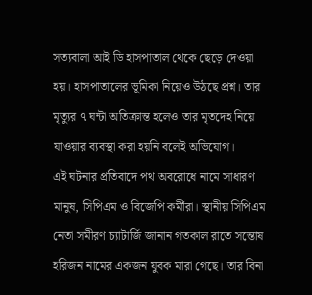সত্যবালা আই ডি হাসপাতাল থেকে ছেড়ে দেওয়া হয়। হাসপাতালের ভূমিকা নিয়েও উঠছে প্রশ্ন। তার মৃত্যুর ৭ ঘন্টা অতিক্রান্ত হলেও তার মৃতদেহ নিয়ে যাওয়ার ব্যবস্থা করা হয়নি বলেই অভিযোগ।
এই ঘটনার প্রতিবাদে পথ অবরোধে নামে সাধারণ মানুষ, সিপিএম ও বিজেপি কর্মীরা। স্থানীয় সিপিএম নেতা সমীরণ চ্যাটার্জি জানান গতকাল রাতে সন্তোষ হরিজন নামের একজন যুবক মারা গেছে। তার বিনা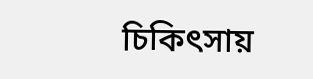চিকিৎসায়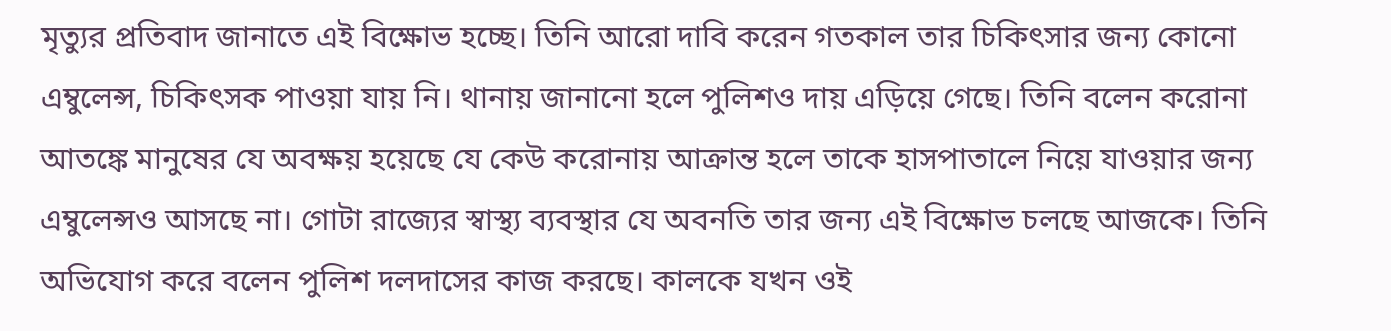মৃত্যুর প্রতিবাদ জানাতে এই বিক্ষোভ হচ্ছে। তিনি আরো দাবি করেন গতকাল তার চিকিৎসার জন্য কোনো এম্বুলেন্স, চিকিৎসক পাওয়া যায় নি। থানায় জানানো হলে পুলিশও দায় এড়িয়ে গেছে। তিনি বলেন করোনা আতঙ্কে মানুষের যে অবক্ষয় হয়েছে যে কেউ করোনায় আক্রান্ত হলে তাকে হাসপাতালে নিয়ে যাওয়ার জন্য এম্বুলেন্সও আসছে না। গোটা রাজ্যের স্বাস্থ্য ব্যবস্থার যে অবনতি তার জন্য এই বিক্ষোভ চলছে আজকে। তিনি অভিযোগ করে বলেন পুলিশ দলদাসের কাজ করছে। কালকে যখন ওই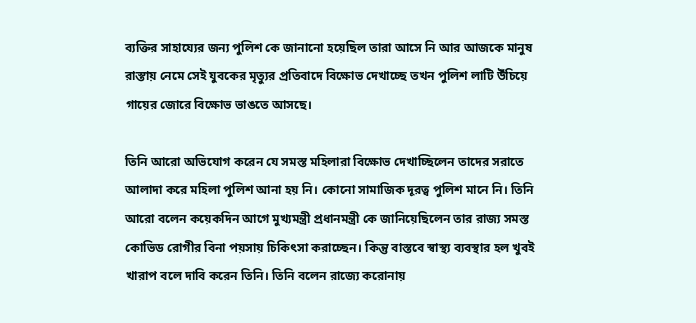ব্যক্তির সাহায্যের জন্য পুলিশ কে জানানো হয়েছিল তারা আসে নি আর আজকে মানুষ রাস্তায় নেমে সেই যুবকের মৃত্যুর প্রতিবাদে বিক্ষোভ দেখাচ্ছে তখন পুলিশ লাটি উঁচিয়ে গায়ের জোরে বিক্ষোভ ভাঙতে আসছে।

তিনি আরো অভিযোগ করেন যে সমস্ত মহিলারা বিক্ষোভ দেখাচ্ছিলেন তাদের সরাতে আলাদা করে মহিলা পুলিশ আনা হয় নি। কোনো সামাজিক দূরত্ব পুলিশ মানে নি। তিনি আরো বলেন কয়েকদিন আগে মুখ্যমন্ত্রী প্রধানমন্ত্রী কে জানিয়েছিলেন তার রাজ্য সমস্ত কোভিড রোগীর বিনা পয়সায় চিকিৎসা করাচ্ছেন। কিন্তু বাস্তবে স্বাস্থ্য ব্যবস্থার হল খুবই খারাপ বলে দাবি করেন তিনি। তিনি বলেন রাজ্যে করোনায়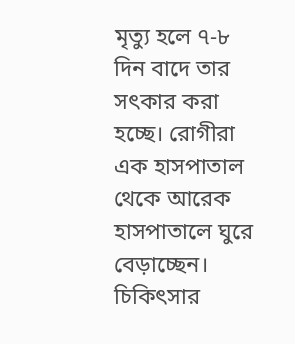মৃত্যু হলে ৭-৮ দিন বাদে তার সৎকার করা হচ্ছে। রোগীরা এক হাসপাতাল থেকে আরেক হাসপাতালে ঘুরে বেড়াচ্ছেন। চিকিৎসার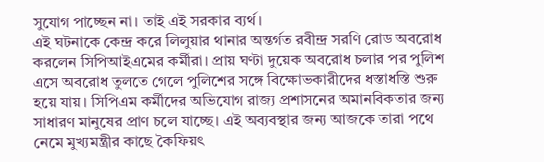সুযোগ পাচ্ছেন না। তাই এই সরকার ব্যর্থ।
এই ঘটনাকে কেন্দ্র করে লিলুয়ার থানার অন্তর্গত রবীন্দ্র সরণি রোড অবরোধ করলেন সিপিআইএমের কর্মীরা। প্রায় ঘণ্টা দুয়েক অবরোধ চলার পর পুলিশ এসে অবরোধ তুলতে গেলে পুলিশের সঙ্গে বিক্ষোভকারীদের ধস্তাধস্তি শুরু হয়ে যায়। সিপিএম কর্মীদের অভিযোগ রাজ্য প্রশাসনের অমানবিকতার জন্য সাধারণ মানুষের প্রাণ চলে যাচ্ছে। এই অব্যবস্থার জন্য আজকে তারা পথে নেমে মুখ্যমন্ত্রীর কাছে কৈফিয়ৎ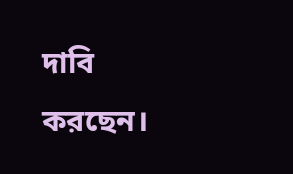দাবি করছেন।